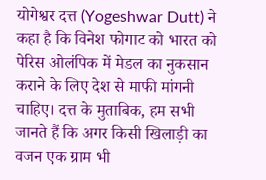योगेश्वर दत्त (Yogeshwar Dutt) ने कहा है कि विनेश फोगाट को भारत को पेरिस ओलंपिक में मेडल का नुकसान कराने के लिए देश से माफी मांगनी चाहिए। दत्त के मुताबिक, हम सभी जानते हैं कि अगर किसी खिलाड़ी का वजन एक ग्राम भी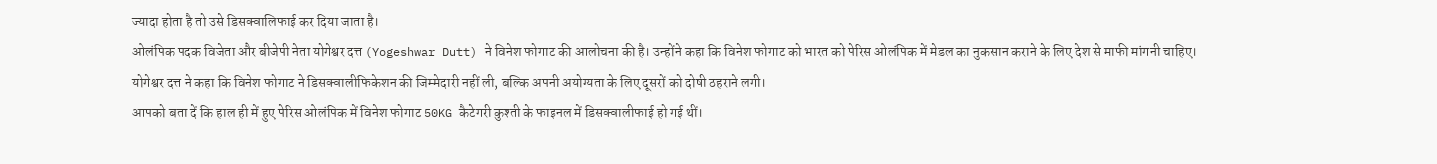ज्यादा होता है तो उसे डिसक्वालिफाई कर दिया जाता है।
ओलंपिक पदक विजेता और बीजेपी नेता योगेश्वर दत्त (Yogeshwar Dutt) ने विनेश फोगाट की आलोचना की है। उन्होंने कहा कि विनेश फोगाट को भारत को पेरिस ओलंपिक में मेडल का नुकसान कराने के लिए देश से माफी मांगनी चाहिए।
योगेश्वर दत्त ने कहा कि विनेश फोगाट ने डिसक्वालीफिकेशन की जिम्मेदारी नहीं ली, बल्कि अपनी अयोग्यता के लिए दूसरों को दोषी ठहराने लगी।
आपको बता दें कि हाल ही में हुए पेरिस ओलंपिक में विनेश फोगाट 50KG कैटेगरी कुश्ती के फाइनल में डिसक्वालीफाई हो गई थीं।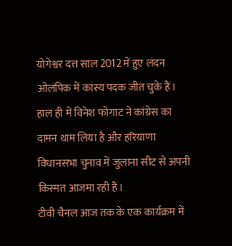योगेश्वर दत्त साल 2012 में हुए लंदन ओलंपिक में कांस्य पदक जीत चुके हैं।
हाल ही में विनेश फोगाट ने कांग्रेस का दामन थाम लिया है और हरियाणा विधानसभा चुनाव में जुलाना सीट से अपनी किस्मत आजमा रही हैं।
टीवी चैनल आज तक के एक कार्यक्रम में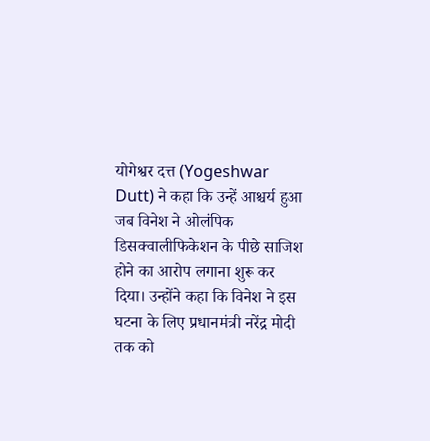योगेश्वर दत्त (Yogeshwar Dutt) ने कहा कि उन्हें आश्चर्य हुआ जब विनेश ने ओलंपिक डिसक्वालीफिकेशन के पीछे साजिश होने का आरोप लगाना शुरू कर दिया। उन्होंने कहा कि विनेश ने इस घटना के लिए प्रधानमंत्री नरेंद्र मोदी तक को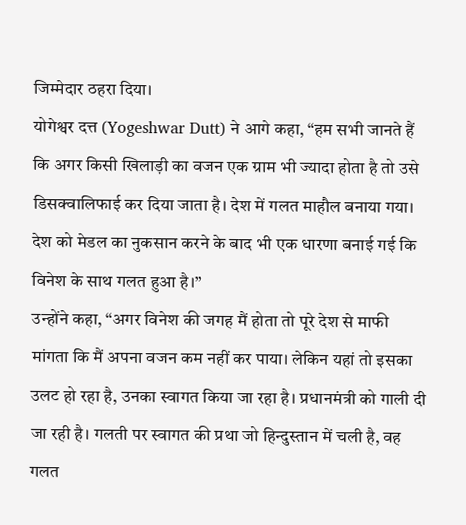जिम्मेदार ठहरा दिया।
योगेश्वर दत्त (Yogeshwar Dutt) ने आगे कहा, “हम सभी जानते हैं कि अगर किसी खिलाड़ी का वजन एक ग्राम भी ज्यादा होता है तो उसे डिसक्वालिफाई कर दिया जाता है। देश में गलत माहौल बनाया गया। देश को मेडल का नुकसान करने के बाद भी एक धारणा बनाई गई कि विनेश के साथ गलत हुआ है।”
उन्होंने कहा, “अगर विनेश की जगह मैं होता तो पूरे देश से माफी मांगता कि मैं अपना वजन कम नहीं कर पाया। लेकिन यहां तो इसका उलट हो रहा है, उनका स्वागत किया जा रहा है। प्रधानमंत्री को गाली दी जा रही है। गलती पर स्वागत की प्रथा जो हिन्दुस्तान में चली है, वह गलत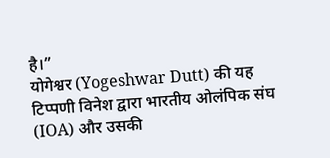है।”
योगेश्वर (Yogeshwar Dutt) की यह टिप्पणी विनेश द्वारा भारतीय ओलंपिक संघ (IOA) और उसकी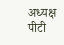अध्यक्ष पीटी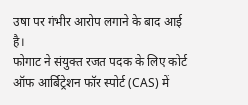उषा पर गंभीर आरोप लगाने के बाद आई है।
फोगाट ने संयुक्त रजत पदक के लिए कोर्ट ऑफ आर्बिट्रेशन फॉर स्पोर्ट (CAS) में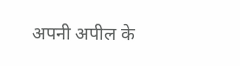अपनी अपील के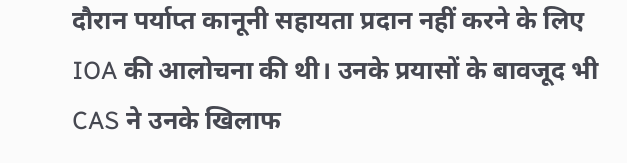दौरान पर्याप्त कानूनी सहायता प्रदान नहीं करने के लिए IOA की आलोचना की थी। उनके प्रयासों के बावजूद भी CAS ने उनके खिलाफ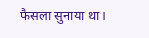फैसला सुनाया था।